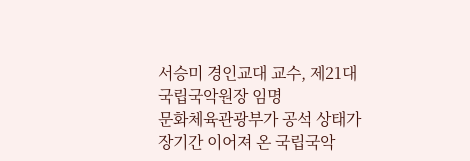서승미 경인교대 교수, 제21대 국립국악원장 임명
문화체육관광부가 공석 상태가 장기간 이어져 온 국립국악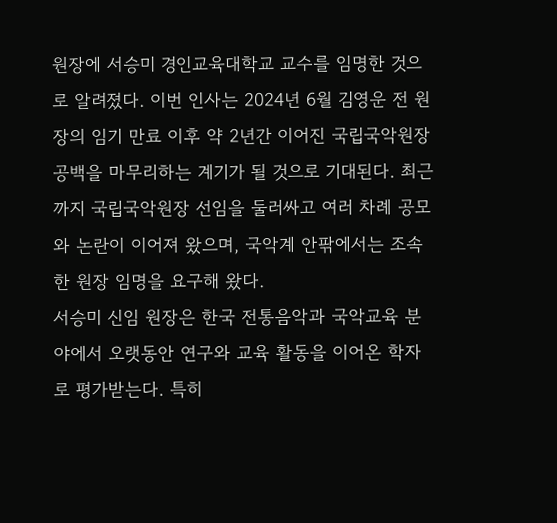원장에 서승미 경인교육대학교 교수를 임명한 것으로 알려졌다. 이번 인사는 2024년 6월 김영운 전 원장의 임기 만료 이후 약 2년간 이어진 국립국악원장 공백을 마무리하는 계기가 될 것으로 기대된다. 최근까지 국립국악원장 선임을 둘러싸고 여러 차례 공모와 논란이 이어져 왔으며, 국악계 안팎에서는 조속한 원장 임명을 요구해 왔다.
서승미 신임 원장은 한국 전통음악과 국악교육 분야에서 오랫동안 연구와 교육 활동을 이어온 학자로 평가받는다. 특히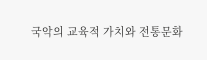국악의 교육적 가치와 전통문화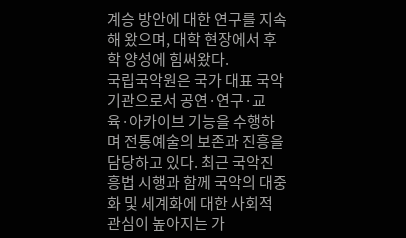계승 방안에 대한 연구를 지속해 왔으며, 대학 현장에서 후학 양성에 힘써왔다.
국립국악원은 국가 대표 국악기관으로서 공연·연구·교육·아카이브 기능을 수행하며 전통예술의 보존과 진흥을 담당하고 있다. 최근 국악진흥법 시행과 함께 국악의 대중화 및 세계화에 대한 사회적 관심이 높아지는 가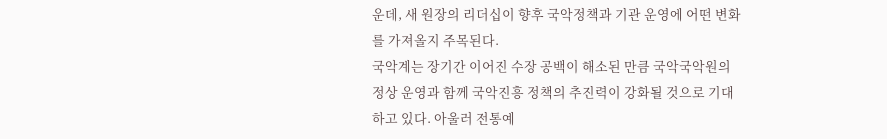운데, 새 원장의 리더십이 향후 국악정책과 기관 운영에 어떤 변화를 가져올지 주목된다.
국악계는 장기간 이어진 수장 공백이 해소된 만큼 국악국악원의 정상 운영과 함께 국악진흥 정책의 추진력이 강화될 것으로 기대하고 있다. 아울러 전통예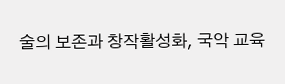술의 보존과 창작활성화, 국악 교육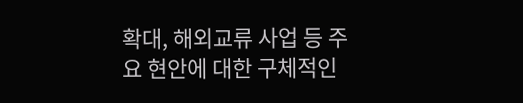확대, 해외교류 사업 등 주요 현안에 대한 구체적인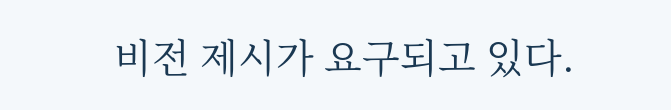비전 제시가 요구되고 있다.